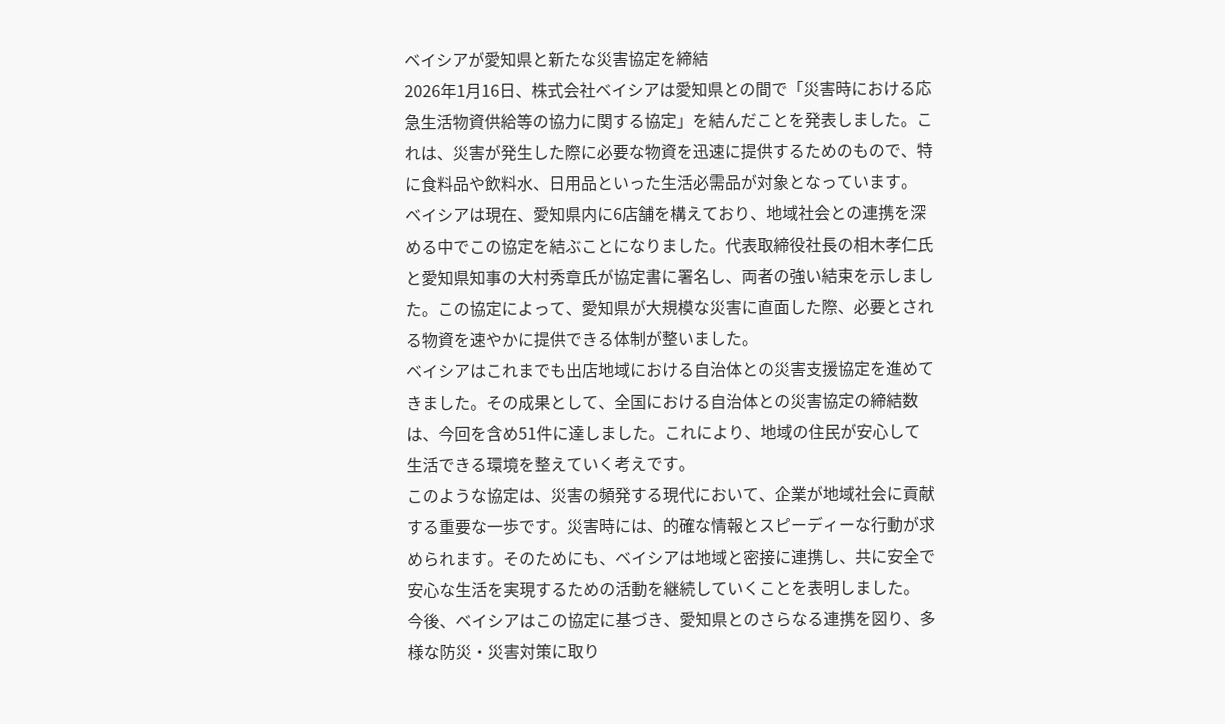ベイシアが愛知県と新たな災害協定を締結
2026年1月16日、株式会社ベイシアは愛知県との間で「災害時における応急生活物資供給等の協力に関する協定」を結んだことを発表しました。これは、災害が発生した際に必要な物資を迅速に提供するためのもので、特に食料品や飲料水、日用品といった生活必需品が対象となっています。
ベイシアは現在、愛知県内に6店舗を構えており、地域社会との連携を深める中でこの協定を結ぶことになりました。代表取締役社長の相木孝仁氏と愛知県知事の大村秀章氏が協定書に署名し、両者の強い結束を示しました。この協定によって、愛知県が大規模な災害に直面した際、必要とされる物資を速やかに提供できる体制が整いました。
ベイシアはこれまでも出店地域における自治体との災害支援協定を進めてきました。その成果として、全国における自治体との災害協定の締結数は、今回を含め51件に達しました。これにより、地域の住民が安心して生活できる環境を整えていく考えです。
このような協定は、災害の頻発する現代において、企業が地域社会に貢献する重要な一歩です。災害時には、的確な情報とスピーディーな行動が求められます。そのためにも、ベイシアは地域と密接に連携し、共に安全で安心な生活を実現するための活動を継続していくことを表明しました。
今後、ベイシアはこの協定に基づき、愛知県とのさらなる連携を図り、多様な防災・災害対策に取り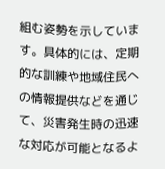組む姿勢を示しています。具体的には、定期的な訓練や地域住民への情報提供などを通じて、災害発生時の迅速な対応が可能となるよ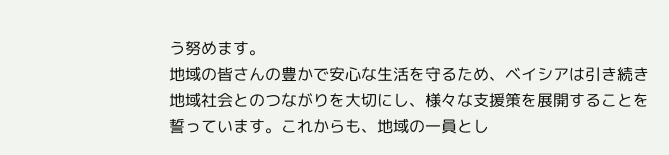う努めます。
地域の皆さんの豊かで安心な生活を守るため、ベイシアは引き続き地域社会とのつながりを大切にし、様々な支援策を展開することを誓っています。これからも、地域の一員とし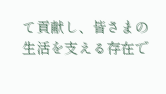て貢献し、皆さまの生活を支える存在で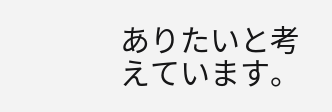ありたいと考えています。